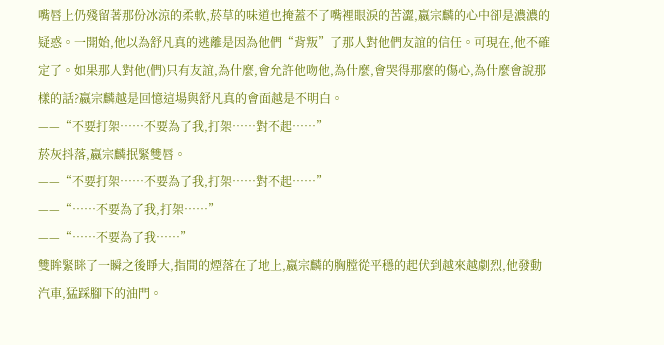嘴唇上仍殘留著那份冰涼的柔軟,菸草的味道也掩蓋不了嘴裡眼淚的苦澀,嬴宗麟的心中卻是濃濃的疑惑。一開始,他以為舒凡真的逃離是因為他們“背叛”了那人對他們友誼的信任。可現在,他不確定了。如果那人對他(們)只有友誼,為什麼,會允許他吻他,為什麼,會哭得那麼的傷心,為什麼會說那樣的話?嬴宗麟越是回憶這場與舒凡真的會面越是不明白。
——“不要打架……不要為了我,打架……對不起……”
菸灰抖落,嬴宗麟抿緊雙唇。
——“不要打架……不要為了我,打架……對不起……”
——“……不要為了我,打架……”
——“……不要為了我……”
雙眸緊眯了一瞬之後睜大,指間的煙落在了地上,嬴宗麟的胸膛從平穩的起伏到越來越劇烈,他發動汽車,猛踩腳下的油門。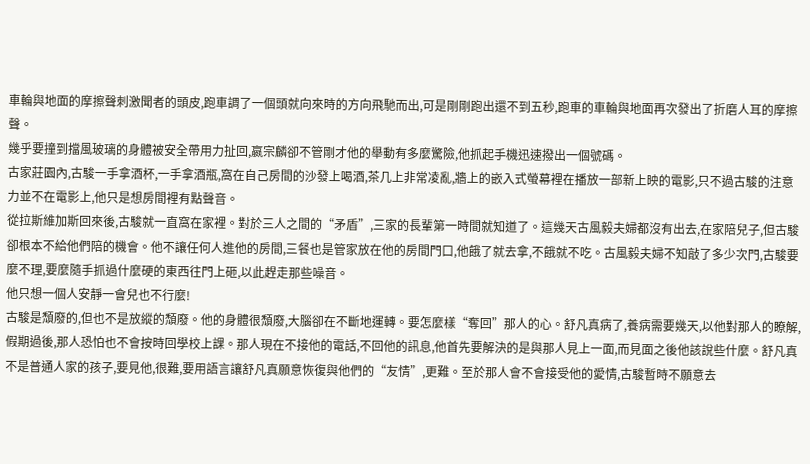車輪與地面的摩擦聲刺激聞者的頭皮,跑車調了一個頭就向來時的方向飛馳而出,可是剛剛跑出還不到五秒,跑車的車輪與地面再次發出了折磨人耳的摩擦聲。
幾乎要撞到擋風玻璃的身體被安全帶用力扯回,嬴宗麟卻不管剛才他的舉動有多麼驚險,他抓起手機迅速撥出一個號碼。
古家莊園內,古駿一手拿酒杯,一手拿酒瓶,窩在自己房間的沙發上喝酒,茶几上非常凌亂,牆上的嵌入式螢幕裡在播放一部新上映的電影,只不過古駿的注意力並不在電影上,他只是想房間裡有點聲音。
從拉斯維加斯回來後,古駿就一直窩在家裡。對於三人之間的“矛盾”,三家的長輩第一時間就知道了。這幾天古風毅夫婦都沒有出去,在家陪兒子,但古駿卻根本不給他們陪的機會。他不讓任何人進他的房間,三餐也是管家放在他的房間門口,他餓了就去拿,不餓就不吃。古風毅夫婦不知敲了多少次門,古駿要麼不理,要麼隨手抓過什麼硬的東西往門上砸,以此趕走那些噪音。
他只想一個人安靜一會兒也不行麼!
古駿是頹廢的,但也不是放縱的頹廢。他的身體很頹廢,大腦卻在不斷地運轉。要怎麼樣“奪回”那人的心。舒凡真病了,養病需要幾天,以他對那人的瞭解,假期過後,那人恐怕也不會按時回學校上課。那人現在不接他的電話,不回他的訊息,他首先要解決的是與那人見上一面,而見面之後他該說些什麼。舒凡真不是普通人家的孩子,要見他,很難,要用語言讓舒凡真願意恢復與他們的“友情”,更難。至於那人會不會接受他的愛情,古駿暫時不願意去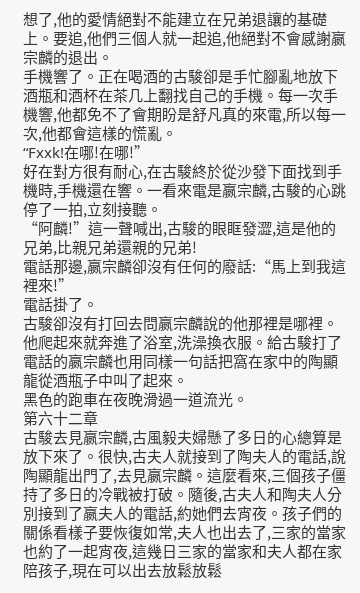想了,他的愛情絕對不能建立在兄弟退讓的基礎上。要追,他們三個人就一起追,他絕對不會感謝嬴宗麟的退出。
手機響了。正在喝酒的古駿卻是手忙腳亂地放下酒瓶和酒杯在茶几上翻找自己的手機。每一次手機響,他都免不了會期盼是舒凡真的來電,所以每一次,他都會這樣的慌亂。
“Fxxk!在哪!在哪!”
好在對方很有耐心,在古駿終於從沙發下面找到手機時,手機還在響。一看來電是嬴宗麟,古駿的心跳停了一拍,立刻接聽。
“阿麟!”這一聲喊出,古駿的眼眶發澀,這是他的兄弟,比親兄弟還親的兄弟!
電話那邊,嬴宗麟卻沒有任何的廢話:“馬上到我這裡來!”
電話掛了。
古駿卻沒有打回去問嬴宗麟說的他那裡是哪裡。他爬起來就奔進了浴室,洗澡換衣服。給古駿打了電話的嬴宗麟也用同樣一句話把窩在家中的陶顯龍從酒瓶子中叫了起來。
黑色的跑車在夜晚滑過一道流光。
第六十二章
古駿去見嬴宗麟,古風毅夫婦懸了多日的心總算是放下來了。很快,古夫人就接到了陶夫人的電話,說陶顯龍出門了,去見嬴宗麟。這麼看來,三個孩子僵持了多日的冷戰被打破。隨後,古夫人和陶夫人分別接到了嬴夫人的電話,約她們去宵夜。孩子們的關係看樣子要恢復如常,夫人也出去了,三家的當家也約了一起宵夜,這幾日三家的當家和夫人都在家陪孩子,現在可以出去放鬆放鬆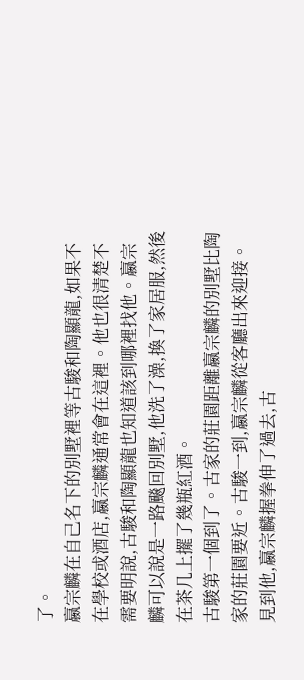了。
嬴宗麟在自己名下的別墅裡等古駿和陶顯龍,如果不在學校或酒店,嬴宗麟通常會在這裡。他也很清楚不需要明說,古駿和陶顯龍也知道該到哪裡找他。嬴宗麟可以說是一路飈回別墅,他洗了澡,換了家居服,然後在茶几上擺了幾瓶紅酒。
古駿第一個到了。古家的莊園距離嬴宗麟的別墅比陶家的莊園要近。古駿一到,嬴宗麟從客廳出來迎接。見到他,嬴宗麟握拳伸了過去,古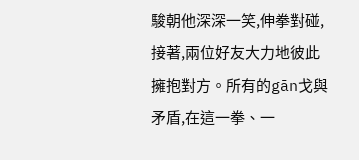駿朝他深深一笑,伸拳對碰,接著,兩位好友大力地彼此擁抱對方。所有的gān戈與矛盾,在這一拳、一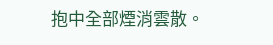抱中全部煙消雲散。